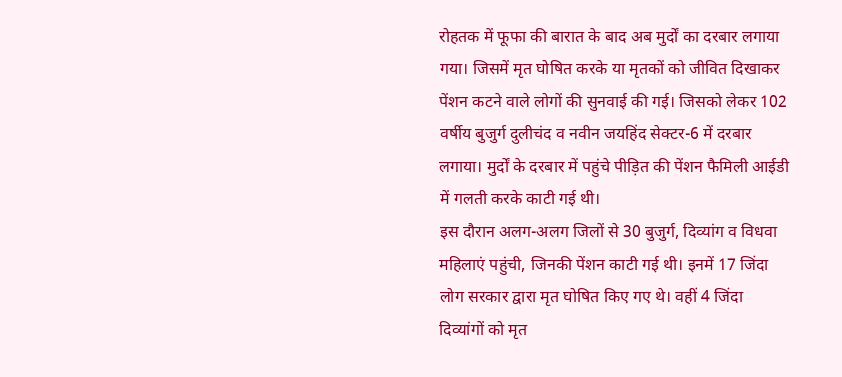रोहतक में फूफा की बारात के बाद अब मुर्दों का दरबार लगाया गया। जिसमें मृत घोषित करके या मृतकों को जीवित दिखाकर पेंशन कटने वाले लोगों की सुनवाई की गई। जिसको लेकर 102 वर्षीय बुजुर्ग दुलीचंद व नवीन जयहिंद सेक्टर-6 में दरबार लगाया। मुर्दों के दरबार में पहुंचे पीड़ित की पेंशन फैमिली आईडी में गलती करके काटी गई थी।
इस दौरान अलग-अलग जिलों से 30 बुजुर्ग, दिव्यांग व विधवा महिलाएं पहुंची, जिनकी पेंशन काटी गई थी। इनमें 17 जिंदा लोग सरकार द्वारा मृत घोषित किए गए थे। वहीं 4 जिंदा दिव्यांगों को मृत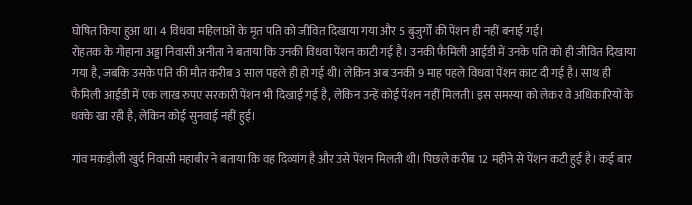घोषित किया हुआ था। 4 विधवा महिलाओं के मृत पति को जीवित दिखाया गया और 5 बुजुर्गों की पेंशन ही नहीं बनाई गई।
रोहतक के गोहाना अड्डा निवासी अनीता ने बताया कि उनकी विधवा पेंशन काटी गई है। उनकी फैमिली आईडी में उनके पति को ही जीवित दिखाया गया है, जबकि उसके पति की मौत करीब 3 साल पहले ही हो गई थी। लेकिन अब उनकी 9 माह पहले विधवा पेंशन काट दी गई है। साथ ही फैमिली आईडी में एक लाख रुपए सरकारी पेंशन भी दिखाई गई है, लेकिन उन्हें कोई पेंशन नहीं मिलती। इस समस्या को लेकर वे अधिकारियों के धक्के खा रही है, लेकिन कोई सुनवाई नहीं हुई।

गांव मकड़ौली खुर्द निवासी महाबीर ने बताया कि वह दिव्यांग है और उसे पेंशन मिलती थी। पिछले करीब 12 महीने से पेंशन कटी हुई है। कई बार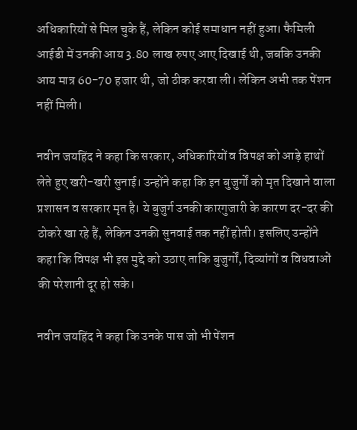अधिकारियों से मिल चुके हैं, लेकिन कोई समाधान नहीं हुआ। फैमिली आईडी में उनकी आय 3.80 लाख रुपए आए दिखाई थी, जबकि उनकी आय मात्र 60-70 हजार थी, जो ठीक करवा ली। लेकिन अभी तक पेंशन नहीं मिली।

नवीन जयहिंद ने कहा कि सरकार, अधिकारियों व विपक्ष को आड़े हाथों लेते हुए खरी-खरी सुनाई। उन्होंने कहा कि इन बुजुर्गों को मृत दिखाने वाला प्रशासन व सरकार मृत है। ये बुजुर्ग उनकी कारगुजारी के कारण दर-दर की ठोकरे खा रहे हैं, लेकिन उनकी सुनवाई तक नहीं होती। इसलिए उन्होंने कहा कि विपक्ष भी इस मुद्दे को उठाए ताकि बुजुर्गों, दिव्यांगों व विधवाओं की परेशानी दूर हो सके।

नवीन जयहिंद ने कहा कि उनके पास जो भी पेंशन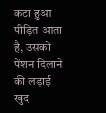कटा हुआ पीड़ित आता है, उसको पेंशन दिलाने की लड़ाई खुद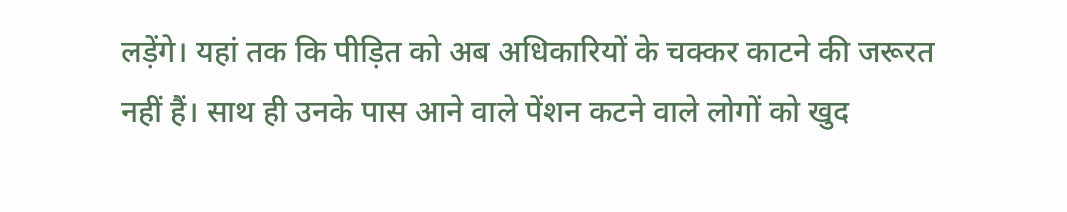लड़ेंगे। यहां तक कि पीड़ित को अब अधिकारियों के चक्कर काटने की जरूरत नहीं हैं। साथ ही उनके पास आने वाले पेंशन कटने वाले लोगों को खुद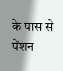के पास से पेंशन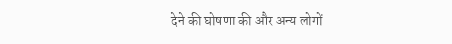देने की घोषणा की और अन्य लोगों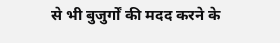से भी बुजुर्गों की मदद करने के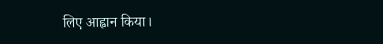लिए आह्वान किया।